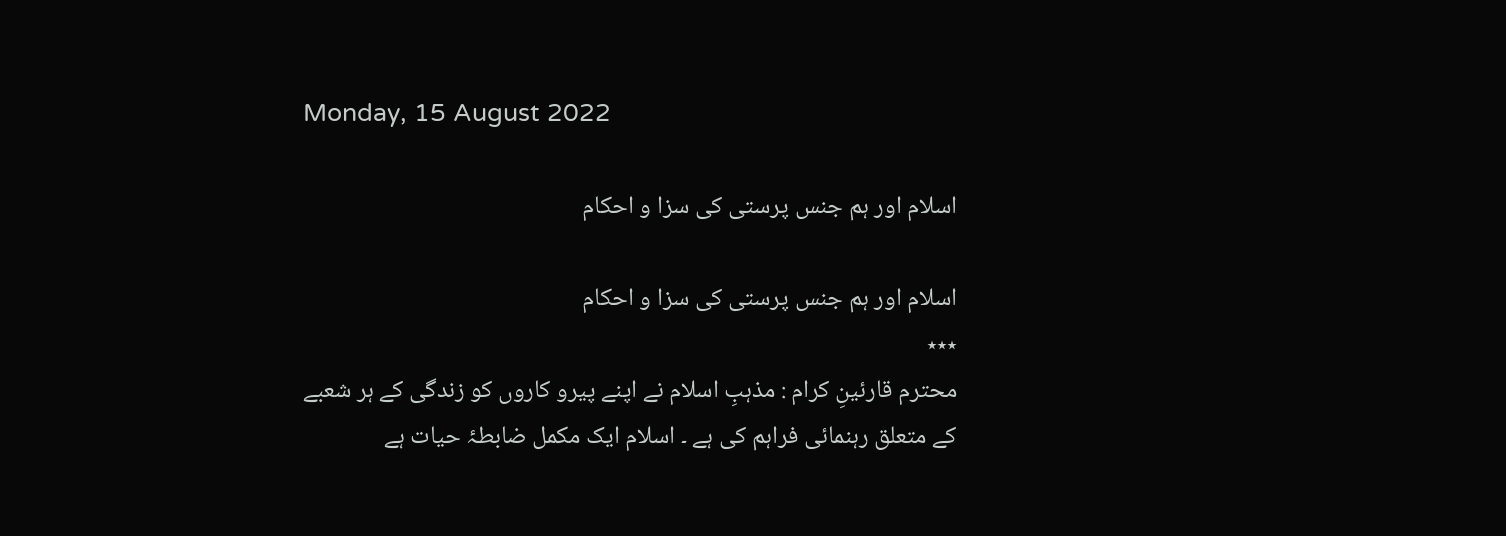Monday, 15 August 2022

اسلام اور ہم جنس پرستی کی سزا و احکام

اسلام اور ہم جنس پرستی کی سزا و احکام
٭٭٭
محترم قارئینِ کرام : مذہبِ اسلام نے اپنے پیرو کاروں کو زندگی کے ہر شعبے کے متعلق رہنمائی فراہم کی ہے ۔ اسلام ایک مکمل ضابطۂ حیات ہے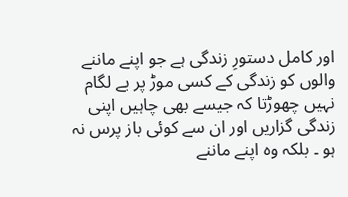اور کامل دستورِ زندگی ہے جو اپنے ماننے والوں کو زندگی کے کسی موڑ پر بے لگام نہیں چھوڑتا کہ جیسے بھی چاہیں اپنی زندگی گزاریں اور ان سے کوئی باز پرس نہ ہو ۔ بلکہ وہ اپنے ماننے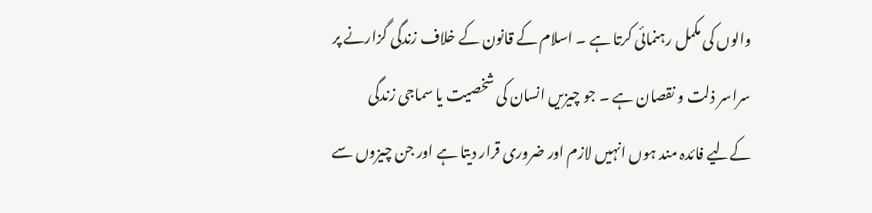والوں کی مکمل رہنمائی کرتا ہے ۔ اسلام کے قانون کے خلاف زندگی گزارنے پر سراسر ذلت و نقصان ہے ۔ جو چیزیں انسان کی شخصیت یا سماجی زندگی کےلیے فائدہ مند ہوں انہیں لازم اور ضروری قرار دیتا ہے اور جن چیزوں سے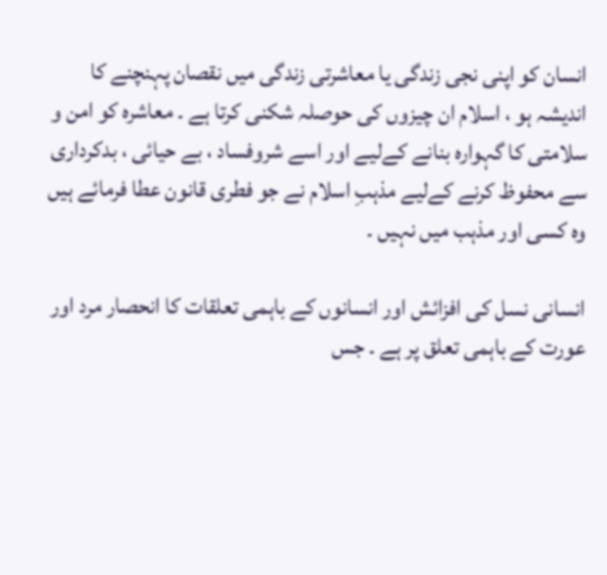انسان کو اپنی نجی زندگی یا معاشرتی زندگی میں نقصان پہنچنے کا اندیشہ ہو ، اسلام ان چیزوں کی حوصلہ شکنی کرتا ہے ۔ معاشرہ کو امن و سلامتی کا گہوارہ بنانے کےلیے اور اسے شروفساد ، بے حیائی ، بدکرداری سے محفوظ کرنے کےلیے مذہبِ اسلام نے جو فطری قانون عطا فرمائے ہیں وہ کسی اور مذہب میں نہیں ۔

انسانی نسل کی افزائش اور انسانوں کے باہمی تعلقات کا انحصار مرد اور عورت کے باہمی تعلق پر ہے ۔ جس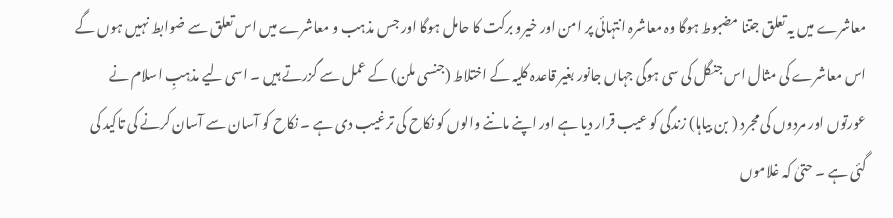معاشرے میں یہ تعلق جتنا مضبوط ہوگا وہ معاشرہ انتہائی پر امن اور خیرو برکت کا حامل ہوگا اور جس مذہب و معاشرے میں اس تعلق سے ضوابط نہیں ہوں گے اس معاشرے کی مثال اس جنگل کی سی ہوگی جہاں جانور بغیر قاعدہ کلیہ کے اختلاط (جنسی ملن) کے عمل سے گزرتے ہیں ۔ اسی لیے مذہبِ اسلام نے عورتوں اور مردوں کی مجرد ( بن بیاہا) زندگی کو عیب قرار دیا ہے اور اپنے ماننے والوں کو نکاح کی ترغیب دی ہے ۔ نکاح کو آسان سے آسان کرنے کی تاکید کی گئی ہے ۔ حتیٰ کہ غلاموں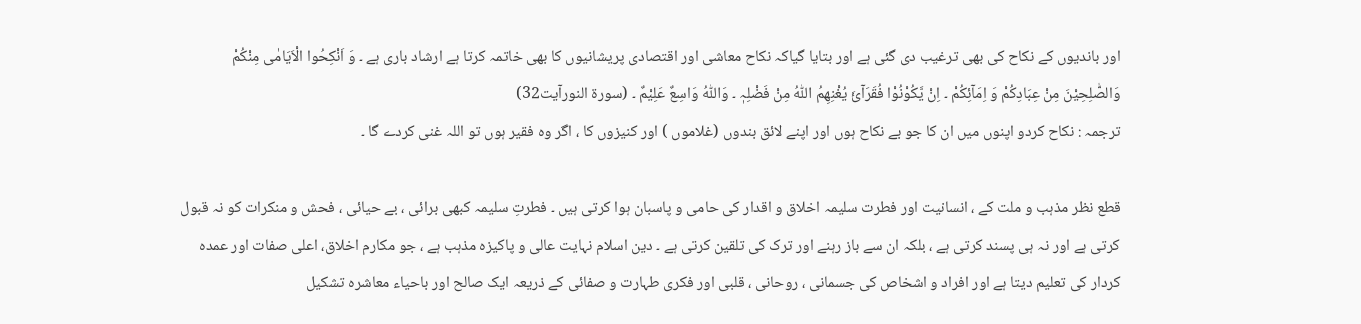اور باندیوں کے نکاح کی بھی ترغیب دی گئی ہے اور بتایا گیاکہ نکاح معاشی اور اقتصادی پریشانیوں کا بھی خاتمہ کرتا ہے ارشاد باری ہے ۔ وَ اَنْکِحُوا الْاَیَامٰی مِنْکُمْ وَالصّٰلِحِیْنَ مِنْ عِبَادِکُمْ وَ اِمَآئِکُمْ ۔ اِنْ یَّکُوْنُوْا فُقَرَآئَ یُغْنِھِمُ اللّٰہُ مِنْ فَضْلِہٖ ۔ وَاللّٰہُ وَاسِعٌ عَلِیْمٌ ۔ (سورۃ النورآیت32)
ترجمہ : نکاح کردو اپنوں میں ان کا جو بے نکاح ہوں اور اپنے لائق بندوں (غلاموں ) اور کنیزوں کا ، اگر وہ فقیر ہوں تو اللہ غنی کردے گا ۔

قطع نظر مذہب و ملت کے ، انسانیت اور فطرت سلیمہ اخلاق و اقدار کی حامی و پاسبان ہوا کرتی ہیں ۔ فطرتِ سلیمہ کبھی برائی ، بے حیائی ، فحش و منکرات کو نہ قبول کرتی ہے اور نہ ہی پسند کرتی ہے ، بلکہ ان سے باز رہنے اور ترک کی تلقین کرتی ہے ۔ دین اسلام نہایت عالی و پاکیزہ مذہب ہے ، جو مکارم اخلاق، اعلی صفات اور عمدہ کردار کی تعلیم دیتا ہے اور افراد و اشخاص کی جسمانی ، روحانی ، قلبی اور فکری طہارت و صفائی کے ذریعہ ایک صالح اور باحیاء معاشرہ تشکیل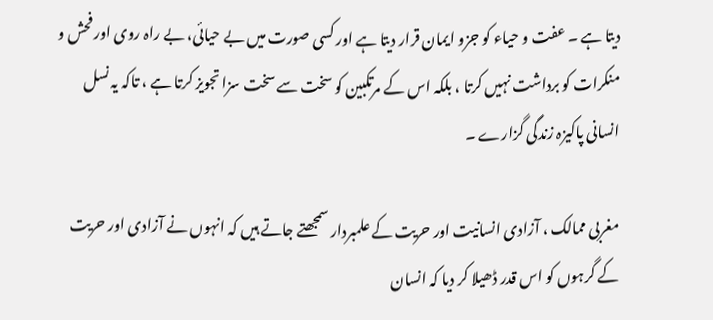دیتا ہے ۔ عفت و حیاء کو جزو ایمان قرار دیتا ہے اور کسی صورت میں بے حیائی، بے راہ روی اور فحش و منکرات کو برداشت نہیں کرتا ، بلکہ اس کے مرتکبین کو سخت سے سخت سزا تجویز کرتا ہے ، تاکہ یہ نسل انسانی پاکیزہ زندگی گزارے ۔

مغربی ممالک ، آزادی انسانیت اور حریت کے علمبردار سمجھتے جاتے ہیں کہ انہوں نے آزادی اور حریت کے گرہوں کو اس قدر ڈھیلا کر دیا کہ انسان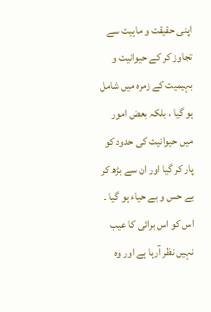اپنی حقیقت و ماہیت سے تجاوز کر کے حیوانیت و بہیمیت کے زمرہ میں شامل ہو گیا ، بلکہ بعض امور میں حیوانیت کی حدود کو پار کر گیا اور ان سے بڑھ کر بے حس و بے حیاء ہو گیا ۔ اس کو اس برائی کا عیب نہیں نظر آرہا ہے اور وہ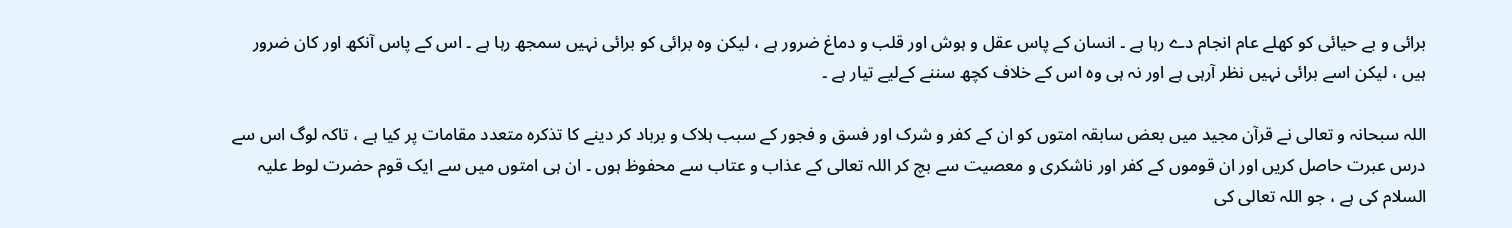برائی و بے حیائی کو کھلے عام انجام دے رہا ہے ۔ انسان کے پاس عقل و ہوش اور قلب و دماغ ضرور ہے ، لیکن وہ برائی کو برائی نہیں سمجھ رہا ہے ۔ اس کے پاس آنکھ اور کان ضرور ہیں ، لیکن اسے برائی نہیں نظر آرہی ہے اور نہ ہی وہ اس کے خلاف کچھ سننے کےلیے تیار ہے ۔

اللہ سبحانہ و تعالی نے قرآن مجید میں بعض سابقہ امتوں کو ان کے کفر و شرک اور فسق و فجور کے سبب ہلاک و برباد کر دینے کا تذکرہ متعدد مقامات پر کیا ہے ، تاکہ لوگ اس سے درس عبرت حاصل کریں اور ان قوموں کے کفر اور ناشکری و معصیت سے بچ کر اللہ تعالی کے عذاب و عتاب سے محفوظ ہوں ۔ ان ہی امتوں میں سے ایک قوم حضرت لوط علیہ السلام کی ہے ، جو اللہ تعالی کی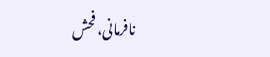نافرمانی، فحش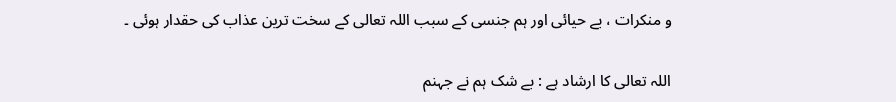و منکرات ، بے حیائی اور ہم جنسی کے سبب اللہ تعالی کے سخت ترین عذاب کی حقدار ہوئی ۔

اللہ تعالی کا ارشاد ہے : بے شک ہم نے جہنم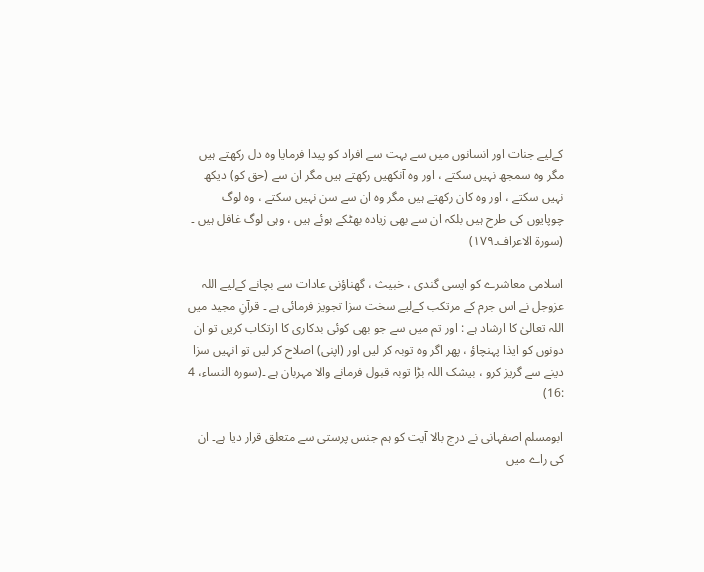کےلیے جنات اور انسانوں میں سے بہت سے افراد کو پیدا فرمایا وہ دل رکھتے ہیں مگر وہ سمجھ نہیں سکتے ، اور وہ آنکھیں رکھتے ہیں مگر ان سے (حق کو) دیکھ نہیں سکتے ، اور وہ کان رکھتے ہیں مگر وہ ان سے سن نہیں سکتے ، وہ لوگ چوپایوں کی طرح ہیں بلکہ ان سے بھی زیادہ بھٹکے ہوئے ہیں ، وہی لوگ غافل ہیں ۔ (سورۃ الاعراف۔۱۷۹)

اسلامی معاشرے کو ایسی گندی ، خبیث ، گھناؤنی عادات سے بچانے کےلیے اللہ عزوجل نے اس جرم کے مرتکب کےلیے سخت سزا تجویز فرمائی ہے ۔ قرآنِ مجید میں اللہ تعالیٰ کا ارشاد ہے : اور تم میں سے جو بھی کوئی بدکاری کا ارتکاب کریں تو ان دونوں کو ایذا پہنچاؤ ، پھر اگر وہ توبہ کر لیں اور (اپنی) اصلاح کر لیں تو انہیں سزا دینے سے گریز کرو ، بیشک اللہ بڑا توبہ قبول فرمانے والا مہربان ہے ۔(سورہ النساء، 4 :16)

ابومسلم اصفہانی نے درج بالا آیت کو ہم جنس پرستی سے متعلق قرار دیا ہے۔ ان کی راے میں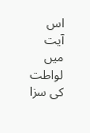اس آیت میں لواطت کی سزا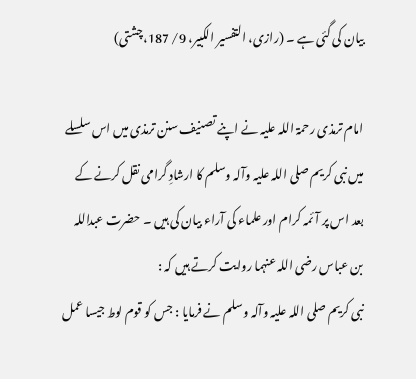بیان کی گئی ہے ۔ (رازی، التفسير الکبير، 9/ 187،چشتی)

امام ترمذی رحمۃ اللہ علیہ نے اپنے تصنیف سنن ترمذی میں اس سلسلے میں نبی کریم صلی اللہ علیہ وآلہ وسلم کا ارشادِ گرامی نقل کرنے کے بعد اس پر آئمہ کرام اور علماء کی آراء بیان کی ہیں ۔ حضرت عبداللہ بن عباس رضی اللہ عنہما روایت کرتے ہیں کہ :
نبی کریم صلی اللہ عليہ وآلہ وسلم نے فرمایا : جس کو قوم لوط جیسا عمل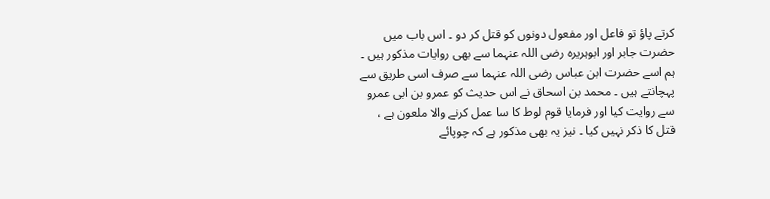کرتے پاؤ تو فاعل اور مفعول دونوں کو قتل کر دو ۔ اس باب میں حضرت جابر اور ابوہریرہ رضی اللہ عنہما سے بھی روایات مذکور ہیں ۔ ہم اسے حضرت ابن عباس رضی اللہ عنہما سے صرف اسی طریق سے پہچانتے ہیں ۔ محمد بن اسحاق نے اس حدیث کو عمرو بن ابی عمرو سے روایت کیا اور فرمایا قوم لوط کا سا عمل کرنے والا ملعون ہے ، قتل کا ذکر نہیں کیا ۔ نیز یہ بھی مذکور ہے کہ چوپائے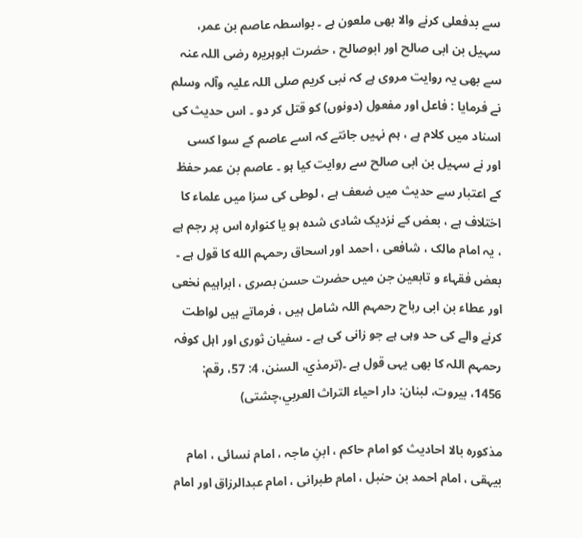سے بدفعلی کرنے والا بھی ملعون ہے ۔ بواسطہ عاصم بن عمر، سہیل بن ابی صالح اور ابوصالح ، حضرت ابوہریرہ رضی اللہ عنہ سے بھی یہ روایت مروی ہے کہ نبی کریم صلی اللہ علیہ وآلہ وسلم نے فرمایا : فاعل اور مفعول (دونوں) کو قتل کر دو ۔ اس حدیث کی اسناد میں کلام ہے ، ہم نہیں جانتے کہ اسے عاصم کے سوا کسی اور نے سہیل بن ابی صالح سے روایت کیا ہو ۔ عاصم بن عمر حفظ کے اعتبار سے حدیث میں ضعف ہے ، لوطی کی سزا میں علماء کا اختلاف ہے ، بعض کے نزدیک شادی شدہ ہو یا کنوارہ اس پر رجم ہے ، یہ امام مالک ، شافعی ، احمد اور اسحاق رحمہم الله کا قول ہے ۔ بعض فقہاء و تابعین جن میں حضرت حسن بصری ، ابراہیم نخعی اور عطاء بن ابی رباح رحمہم اللہ شامل ہیں ، فرماتے ہیں لواطت کرنے والے کی حد وہی ہے جو زانی کی ہے ۔ سفیان ثوری اور اہل کوفہ رحمہم اللہ کا بھی یہی قول ہے ۔(ترمذي، السنن، 4: 57، رقم: 1456، بيروت، لبنان: دار احياء التراث العربي،چشتی)

مذکورہ بالا احادیث کو امام حاکم ، ابنِ ماجہ ، امام نسائی ، امام بیہقی ، امام احمد بن حنبل ، امام طبرانی ، امام عبدالرزاق اور امام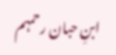ابنِ حبان رحمہم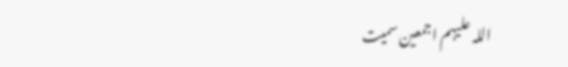اللہ علیہم اجمعین سمیت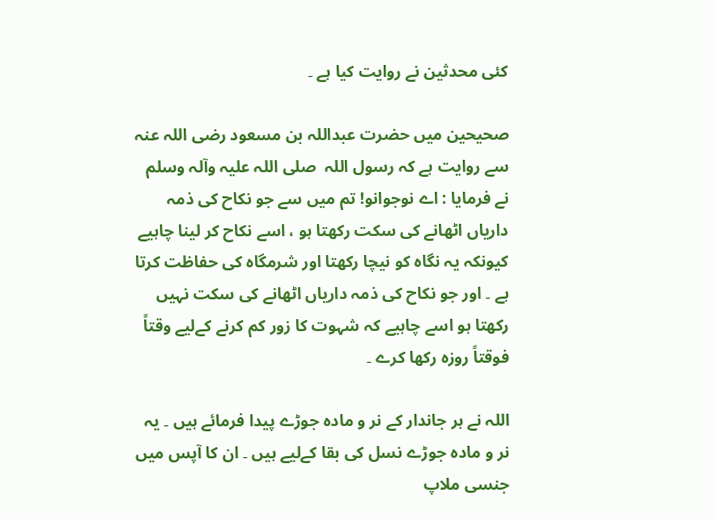کئی محدثین نے روایت کیا ہے ۔

صحیحین میں حضرت عبداللہ بن مسعود رضی اللہ عنہ سے روایت ہے کہ رسول اللہ  صلی اللہ عليہ وآلہ وسلم نے فرمایا : اے نوجوانو! تم میں سے جو نکاح کی ذمہ داریاں اٹھانے کی سکت رکھتا ہو ، اسے نکاح کر لینا چاہیے کیونکہ یہ نگاہ کو نیچا رکھتا اور شرمگاہ کی حفاظت کرتا ہے ۔ اور جو نکاح کی ذمہ داریاں اٹھانے کی سکت نہیں رکھتا ہو اسے چاہیے کہ شہوت کا زور کم کرنے کےلیے وقتاً فوقتاً روزہ رکھا کرے ۔

اللہ نے ہر جاندار کے نر و مادہ جوڑے پیدا فرمائے ہیں ۔ یہ نر و مادہ جوڑے نسل کی بقا کےلیے ہیں ۔ ان کا آپس میں جنسی ملاپ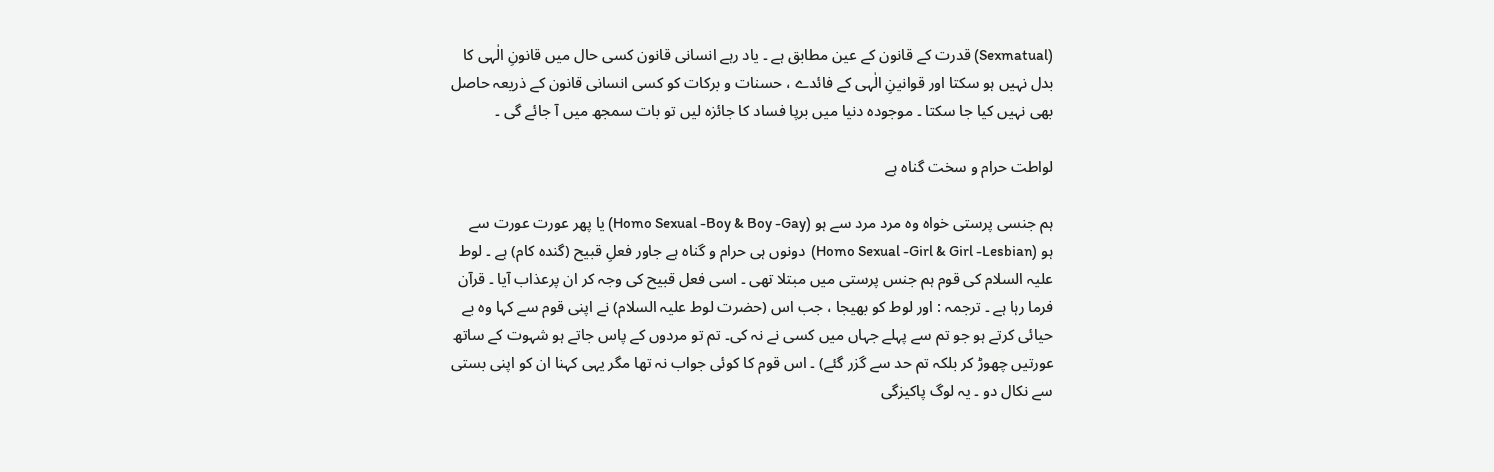(Sexmatual) قدرت کے قانون کے عین مطابق ہے ۔ یاد رہے انسانی قانون کسی حال میں قانونِ الٰہی کا بدل نہیں ہو سکتا اور قوانینِ الٰہی کے فائدے ، حسنات و برکات کو کسی انسانی قانون کے ذریعہ حاصل بھی نہیں کیا جا سکتا ۔ موجودہ دنیا میں برپا فساد کا جائزہ لیں تو بات سمجھ میں آ جائے گی ۔

لواطت حرام و سخت گناہ ہے

ہم جنسی پرستی خواہ وہ مرد مرد سے ہو (Homo Sexual -Boy & Boy -Gay) یا پھر عورت عورت سے ہو (Homo Sexual -Girl & Girl -Lesbian)  دونوں ہی حرام و گناہ ہے جاور فعلِ قبیح (گندہ کام) ہے ۔ لوط علیہ السلام کی قوم ہم جنس پرستی میں مبتلا تھی ۔ اسی فعل قبیح کی وجہ کر ان پرعذاب آیا ۔ قرآن فرما رہا ہے ۔ ترجمہ : اور لوط کو بھیجا ، جب اس (حضرت لوط علیہ السلام) نے اپنی قوم سے کہا وہ بے حیائی کرتے ہو جو تم سے پہلے جہاں میں کسی نے نہ کی۔ تم تو مردوں کے پاس جاتے ہو شہوت کے ساتھ عورتیں چھوڑ کر بلکہ تم حد سے گزر گئے) ۔ اس قوم کا کوئی جواب نہ تھا مگر یہی کہنا ان کو اپنی بستی سے نکال دو ۔ یہ لوگ پاکیزگی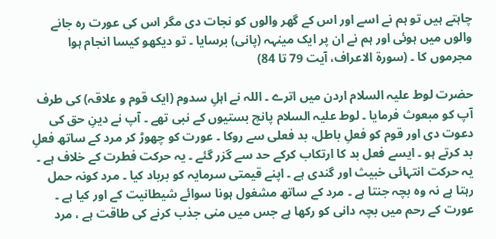چاہتے ہیں تو ہم نے اسے اور اس کے گھر والوں کو نجات دی مگر اس کی عورت رہ جانے والوں میں ہوئی اور ہم نے ان پر ایک مینہہ (پانی) برسایا ۔ تو دیکھو کیسا انجام ہوا مجرموں کا ۔ (سورۃ الاعراف، آیت 79 تا 84)

حضرت لوط علیہ السلام اردن میں اترے ۔ اللہ نے اہلِ سدوم (ایک قوم و علاقہ) کی طرف آپ کو مبعوث فرمایا ۔ لوط علیہ السلام پانچ بستیوں کے نبی تھے ۔ آپ نے دینِ حق کی دعوت دی اور قوم کو فعلِ باطل، بد فعلی سے روکا ۔ عورت کو چھوڑ کر مرد کے ساتھ فعلِ بد کرتے ہو ۔ ایسے فعل بد کا ارتکاب کرکے حد سے گزر گئے ۔ یہ حرکت فطرت کے خلاف ہے ۔ یہ حرکت انتہائی خبیث اور گندی ہے ۔ اپنے قیمتی سرمایہ کو برباد کیا ۔ مرد کونہ حمل رہتا ہے نہ وہ بچہ جنتا ہے ۔ مرد کے ساتھ مشغول ہونا سوائے شیطانیت کے اور کیا ہے ۔ عورت کے رحم میں بچہ دانی کو رکھا ہے جس میں منی جذب کرنے کی طاقت ہے ، مرد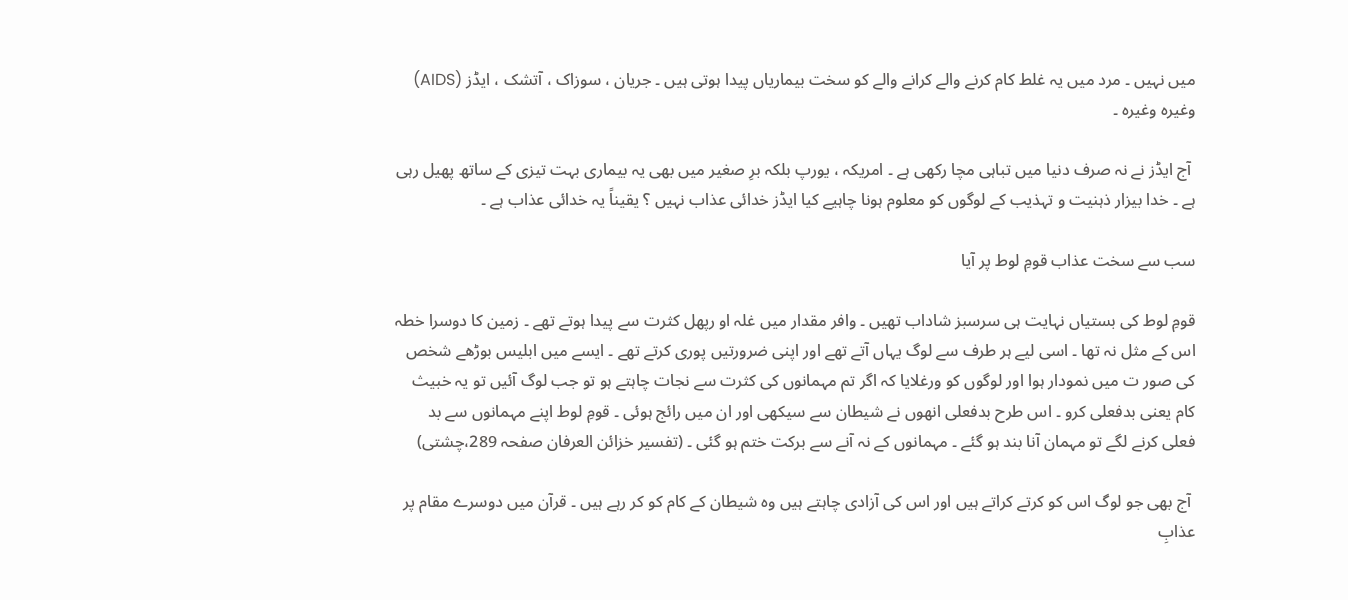میں نہیں ۔ مرد میں یہ غلط کام کرنے والے کرانے والے کو سخت بیماریاں پیدا ہوتی ہیں ۔ جریان ، سوزاک ، آتشک ، ایڈز (AIDS) وغیرہ وغیرہ ۔

 آج ایڈز نے نہ صرف دنیا میں تباہی مچا رکھی ہے ۔ امریکہ ، یورپ بلکہ برِ صغیر میں بھی یہ بیماری بہت تیزی کے ساتھ پھیل رہی ہے ۔ خدا بیزار ذہنیت و تہذیب کے لوگوں کو معلوم ہونا چاہیے کیا ایڈز خدائی عذاب نہیں ؟ یقیناً یہ خدائی عذاب ہے ۔

سب سے سخت عذاب قومِ لوط پر آیا

قومِ لوط کی بستیاں نہایت ہی سرسبز شاداب تھیں ۔ وافر مقدار میں غلہ او رپھل کثرت سے پیدا ہوتے تھے ۔ زمین کا دوسرا خطہ اس کے مثل نہ تھا ۔ اسی لیے ہر طرف سے لوگ یہاں آتے تھے اور اپنی ضرورتیں پوری کرتے تھے ۔ ایسے میں ابلیس بوڑھے شخص کی صور ت میں نمودار ہوا اور لوگوں کو ورغلایا کہ اگر تم مہمانوں کی کثرت سے نجات چاہتے ہو تو جب لوگ آئیں تو یہ خبیث کام یعنی بدفعلی کرو ۔ اس طرح بدفعلی انھوں نے شیطان سے سیکھی اور ان میں رائج ہوئی ۔ قومِ لوط اپنے مہمانوں سے بد فعلی کرنے لگے تو مہمان آنا بند ہو گئے ۔ مہمانوں کے نہ آنے سے برکت ختم ہو گئی ۔ (تفسیر خزائن العرفان صفحہ 289،چشتی)

 آج بھی جو لوگ اس کو کرتے کراتے ہیں اور اس کی آزادی چاہتے ہیں وہ شیطان کے کام کو کر رہے ہیں ۔ قرآن میں دوسرے مقام پر عذابِ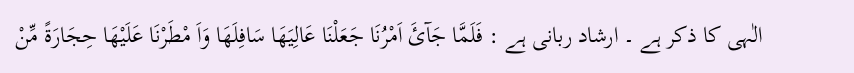الٰہی کا ذکر ہے ۔ ارشاد ربانی ہے : فَلَمَّا جَآئَ اَمْرُنَا جَعَلْنَا عَالِیَھَا سَافِلَھَا وَاَ مْطَرْنَا عَلَیْھَا حِجَارَۃً مِّنْ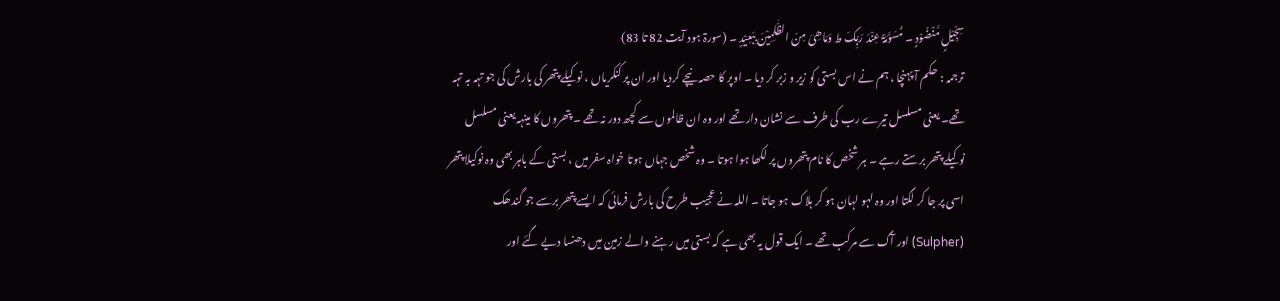سِجِّیْلٍ مَّنْضُوْدٍ ۔ مُّسَوَّمَۃً عِنْدَ رَبِّکَ ط وَمَاھِیَ مِنَ الظّٰلِمِیْنَ بِبَعِیْدٍ ۔ (سورۃ ہود آیت 82 تا 83)
ترجمہ : حکم آ پہنچا ، ہم نے اس بستی کو زیر و زبر کر دیا ۔ اوپر کا حصہ نیچے کردیا اور ان پر کنکریاں ، نوکیلے پتھر کی بارش کی جو تہہ بہ تہہ تھے۔ یعنی مسلسل تیرے رب کی طرف سے نشان دار تھے اور وہ ان ظالموں سے کچھ دور نہ تھے ۔ پتھروں کا مینہہ یعنی مسلسل نوکیلے پتھر برستے رہے ۔ ہر شخص کا نام پتھروں پر لکھا ہوا ہوتا ۔ وہ شخص جہاں ہوتا خواہ سفر میں ، بستی کے باہر بھی وہ نوکیلا پتھر اسی پر جا کر لگتا اور وہ لہو لہان ہو کر ہلاک ہو جاتا ۔ اللہ نے عجیب طرح کی بارش فرمائی کہ ایسے پتھر برسے جو گندھک (Sulpher) اور آگ سے مرکب تھے ۔ ایک قول یہ بھی ہے کہ بستی میں رہنے والے زمین میں دھنسا دیے گئے اور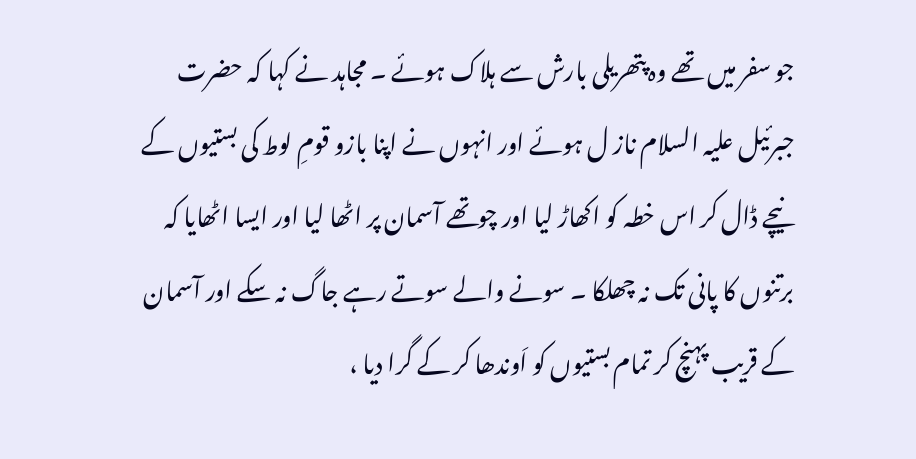جو سفر میں تھے وہ پتھریلی بارش سے ہلاک ہوئے ۔ مجاہد نے کہا کہ حضرت جبرئیل علیہ السلام ناز ل ہوئے اور انہوں نے اپنا بازو قومِ لوط کی بستیوں کے نیچے ڈال کر اس خطہ کو اکھاڑ لیا اور چوتھے آسمان پر اٹھا لیا اور ایسا اٹھایا کہ برتنوں کا پانی تک نہ چھلکا ۔ سونے والے سوتے رہے جاگ نہ سکے اور آسمان کے قریب پہنچ کر تمام بستیوں کو اَوندھا کر کے گرا دیا ،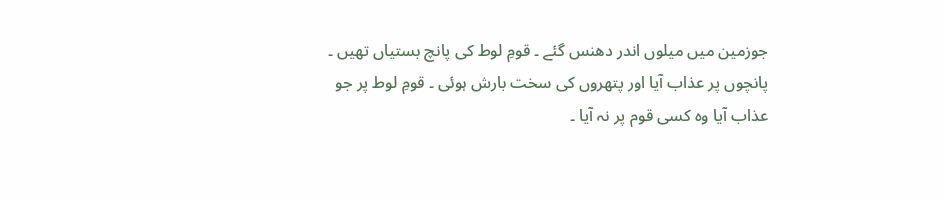جوزمین میں میلوں اندر دھنس گئے ۔ قومِ لوط کی پانچ بستیاں تھیں ۔ پانچوں پر عذاب آیا اور پتھروں کی سخت بارش ہوئی ۔ قومِ لوط پر جو عذاب آیا وہ کسی قوم پر نہ آیا ۔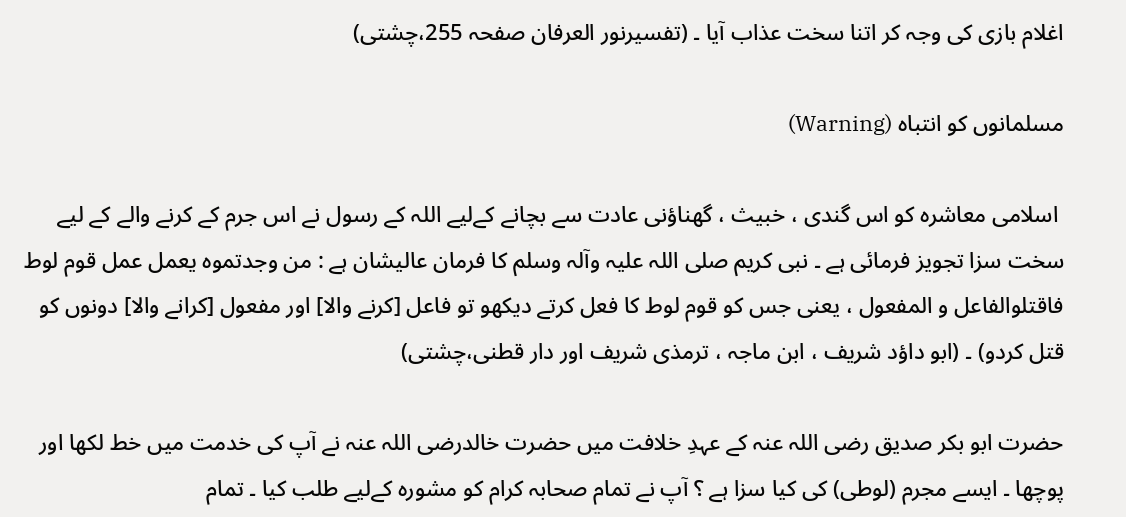اغلام بازی کی وجہ کر اتنا سخت عذاب آیا ۔ (تفسیرنور العرفان صفحہ 255،چشتی)

مسلمانوں کو انتباہ (Warning)

 اسلامی معاشرہ کو اس گندی ، خبیث ، گھناؤنی عادت سے بچانے کےلیے اللہ کے رسول نے اس جرم کے کرنے والے کے لیے سخت سزا تجویز فرمائی ہے ۔ نبی کریم صلی اللہ عليہ وآلہ وسلم کا فرمان عالیشان ہے : من وجدتموہ یعمل عمل قوم لوط فاقتلوالفاعل و المفعول ، یعنی جس کو قوم لوط کا فعل کرتے دیکھو تو فاعل [کرنے والا] اور مفعول [کرانے والا] دونوں کو قتل کردو) ۔ (ابو داؤد شریف ، ابن ماجہ ، ترمذی شریف اور دار قطنی،چشتی)

حضرت ابو بکر صدیق رضی اللہ عنہ کے عہدِ خلافت میں حضرت خالدرضی اللہ عنہ نے آپ کی خدمت میں خط لکھا اور پوچھا ۔ ایسے مجرم (لوطی) کی کیا سزا ہے ؟ آپ نے تمام صحابہ کرام کو مشورہ کےلیے طلب کیا ۔ تمام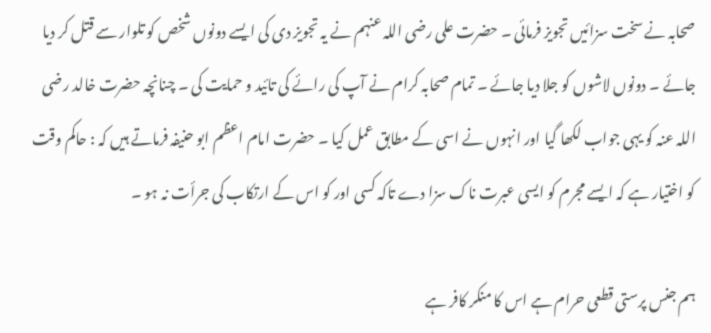صحابہ نے سخت سزائیں تجویز فرمائی ۔ حضرت علی رضی اللہ عنہم نے یہ تجویز دی کی ایسے دونوں شخص کو تلوار سے قتل کر دیا جائے ۔ دونوں لاشوں کو جلا دیا جائے ۔ تمام صحابہ کرام نے آپ کی رائے کی تائید و حمایت کی ۔ چنانچہ حضرت خالد رضی اللہ عنہ کو یہی جواب لکھا گیا اور انہوں نے اسی کے مطابق عمل کیا ۔ حضرت امام اعظم ابو حنیفہ فرماتے ہیں کہ : حاکم وقت کو اختیار ہے کہ ایسے مجرم کو ایسی عبرت ناک سزا دے تاکہ کسی اور کو اس کے ارتکاب کی جرأت نہ ہو ۔

ہم جنس پرستی قطعی حرام ہے اس کا منکر کافر ہے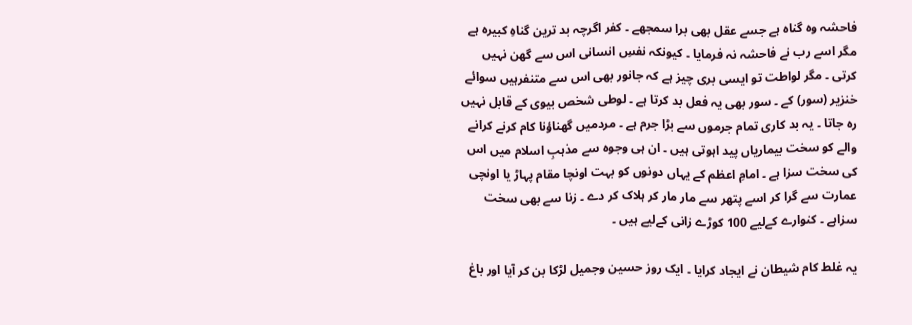فاحشہ وہ گناہ ہے جسے عقل بھی برا سمجھے ۔ کفر اگرچہ بد ترین گناہِ کبیرہ ہے مگر اسے رب نے فاحشہ نہ فرمایا ۔ کیونکہ نفسِ انسانی اس سے گھن نہیں کرتی ۔ مگر لواطت تو ایسی بری چیز ہے کہ جانور بھی اس سے متنفرہیں سوائے خنزیر (سور) کے ۔ سور بھی یہ فعل بد کرتا ہے ۔ لوطی شخص بیوی کے قابل نہیں رہ جاتا ۔ یہ بد کاری تمام جرموں سے بڑا جرم ہے ۔ مردمیں گھناؤنا کام کرنے کرانے والے کو سخت بیماریاں پید اہوتی ہیں ۔ ان ہی وجوہ سے مذہبِ اسلام میں اس کی سخت سزا ہے ۔ امامِ اعظم کے یہاں دونوں کو بہت اونچا مقام پہاڑ یا اونچی عمارت سے گرا کر اسے پتھر سے مار مار کر ہلاک کر دے ۔ زنا سے بھی سخت سزاہے ۔ کنوارے کےلیے 100 کوڑے زانی کےلیے ہیں ۔

یہ غلط کام شیطان نے ایجاد کرایا ۔ ایک روز حسین وجمیل لڑکا بن کر آیا اور باغ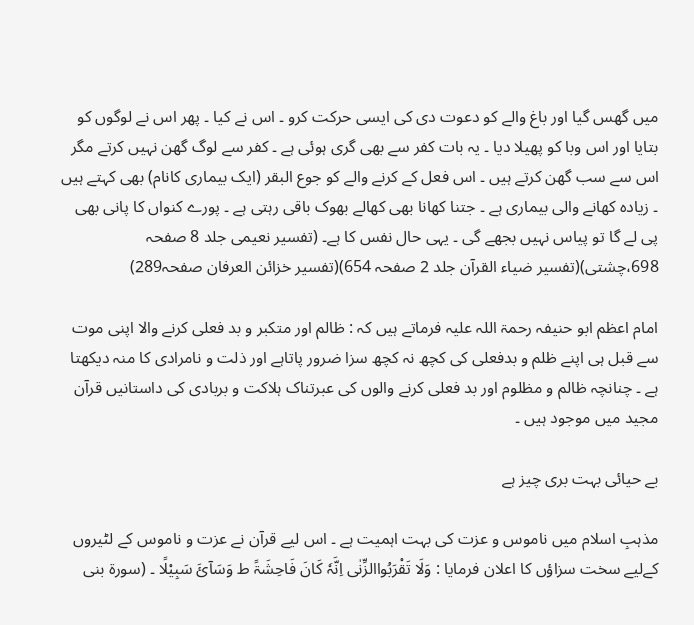میں گھس گیا اور باغ والے کو دعوت دی کی ایسی حرکت کرو ۔ اس نے کیا ۔ پھر اس نے لوگوں کو بتایا اور اس وبا کو پھیلا دیا ۔ یہ بات کفر سے بھی گری ہوئی ہے ۔ کفر سے لوگ گھن نہیں کرتے مگر اس سے سب گھن کرتے ہیں ۔ اس فعل کے کرنے والے کو جوع البقر (ایک بیماری کانام) بھی کہتے ہیں ۔ زیادہ کھانے والی بیماری ہے ۔ جتنا کھانا بھی کھالے بھوک باقی رہتی ہے ۔ پورے کنواں کا پانی بھی پی لے گا تو پیاس نہیں بجھے گی ۔ یہی حال نفس کا ہے۔ (تفسیر نعیمی جلد 8 صفحہ 698،چشتی)(تفسیر ضیاء القرآن جلد 2 صفحہ 654)(تفسیر خزائن العرفان صفحہ289)

امام اعظم ابو حنیفہ رحمۃ اللہ علیہ فرماتے ہیں کہ : ظالم اور متکبر و بد فعلی کرنے والا اپنی موت سے قبل ہی اپنے ظلم و بدفعلی کی کچھ نہ کچھ سزا ضرور پاتاہے اور ذلت و نامرادی کا منہ دیکھتا ہے ۔ چنانچہ ظالم و مظلوم اور بد فعلی کرنے والوں کی عبرتناک ہلاکت و بربادی کی داستانیں قرآن مجید میں موجود ہیں ۔

بے حیائی بہت بری چیز ہے

مذہبِ اسلام میں ناموس و عزت کی بہت اہمیت ہے ۔ اس لیے قرآن نے عزت و ناموس کے لٹیروں کےلیے سخت سزاؤں کا اعلان فرمایا : وَلَا تَقْرَبُواالزِّنٰی اِنَّہٗ کَانَ فَاحِشَۃً ط وَسَآئَ سَبِیْلًا ۔ (سورۃ بنی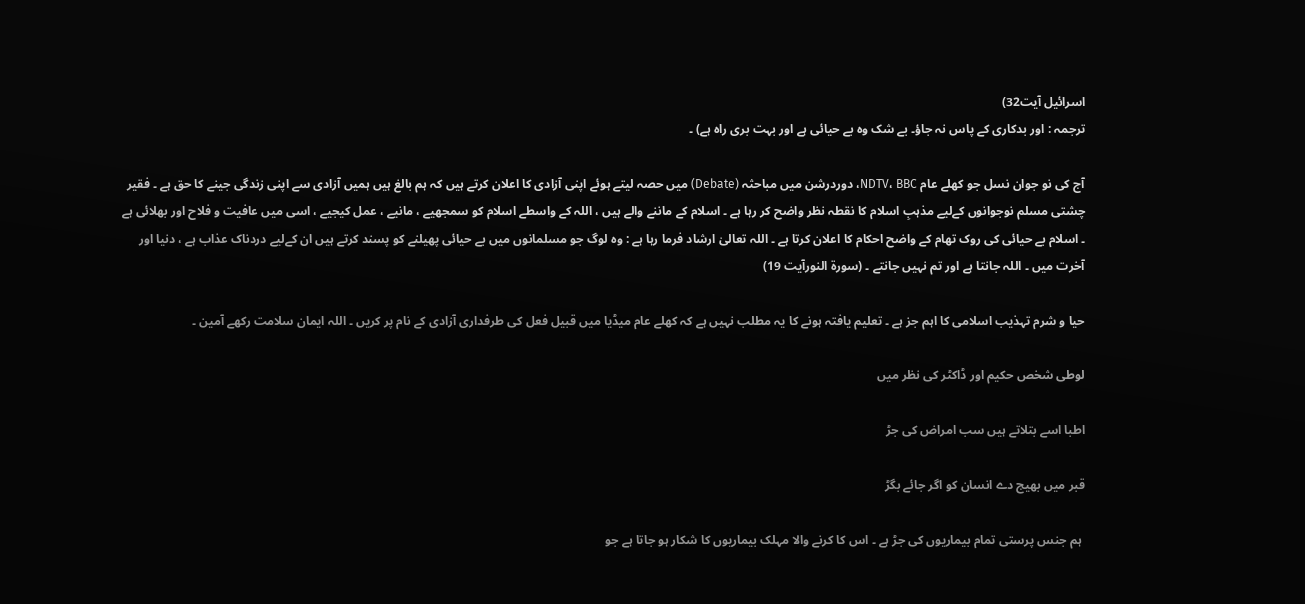اسرائیل آیت32)
ترجمہ : اور بدکاری کے پاس نہ جاؤ۔ بے شک وہ بے حیائی ہے اور بہت بری راہ ہے) ۔

آج کی نو جوان نسل جو کھلے عام NDTV، BBC، دوردرشن میں مباحثہ (Debate) میں حصہ لیتے ہوئے اپنی آزادی کا اعلان کرتے ہیں کہ ہم بالغ ہیں ہمیں آزادی سے اپنی زندگی جینے کا حق ہے ۔ فقیر چشتی مسلم نوجوانوں کےلیے مذہبِ اسلام کا نقطہ نظر واضح کر رہا ہے ۔ اسلام کے ماننے والے ہیں ، اللہ کے واسطے اسلام کو سمجھیے ، مانیے ، عمل کیجیے ، اسی میں عافیت و فلاح اور بھلائی ہے ۔ اسلام بے حیائی کی روک تھام کے واضح احکام کا اعلان کرتا ہے ۔ اللہ تعالیٰ ارشاد فرما رہا ہے : وہ لوگ جو مسلمانوں میں بے حیائی پھیلنے کو پسند کرتے ہیں ان کےلیے دردناک عذاب ہے ، دنیا اور آخرت میں ۔ اللہ جانتا ہے اور تم نہیں جانتے ۔ (سورۃ النورآیت 19)

حیا و شرم تہذیب اسلامی کا اہم جز ہے ۔ تعلیم یافتہ ہونے کا یہ مطلب نہیں ہے کہ کھلے عام میڈیا میں قبیل فعل کی طرفداری آزادی کے نام پر کریں ۔ اللہ ایمان سلامت رکھے آمین ۔

لوطی شخص حکیم اور ڈاکٹر کی نظر میں

اطبا اسے بتلاتے ہیں سب امراض کی جڑ

قبر میں بھیج دے انسان کو اگر جائے بگڑ

 ہم جنس پرستی تمام بیماریوں کی جڑ ہے ۔ اس کا کرنے والا مہلک بیماریوں کا شکار ہو جاتا ہے جو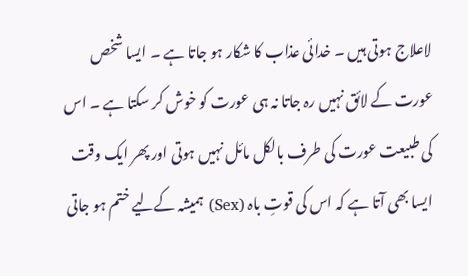لاعلاج ہوتی ہیں ۔ خدائی عذاب کا شکار ہو جاتا ہے ۔ ایسا شخص عورت کے لائق نہیں رہ جاتا نہ ہی عورت کو خوش کر سکتا ہے ۔ اس کی طبیعت عورت کی طرف بالکل مائل نہیں ہوتی اور پھر ایک وقت ایسا بھی آتا ہے کہ اس کی قوتِ باہ (Sex) ہمیشہ کےلیے ختم ہو جاتی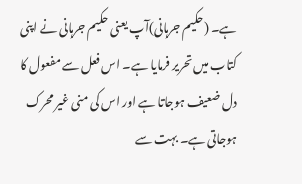ہے۔ (حکیم جرہانی)آپ یعنی حکیم جرہانی نے اپنی کتاب میں تحریر فرمایا ہے۔ اس فعل سے مفعول کا دل ضعیف ہوجاتا ہے اور اس کی منی غیر محرک ہوجاتی ہے۔ بہت سے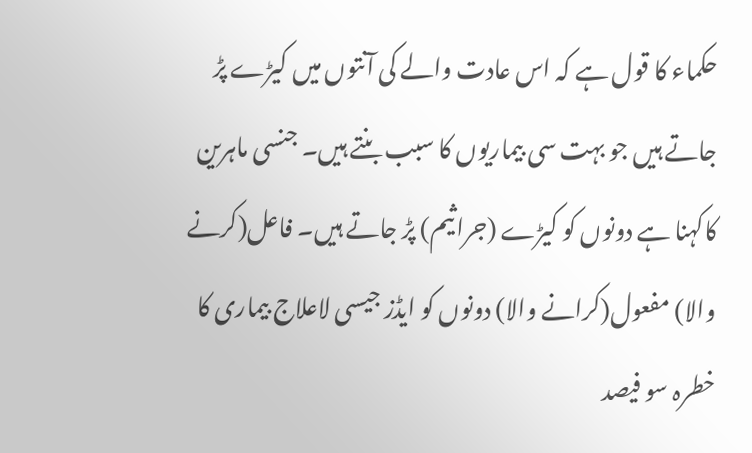حکماء کا قول ہے کہ اس عادت والے کی آنتوں میں کیڑے پڑ جاتے ہیں جو بہت سی بیماریوں کا سبب بنتے ہیں۔ جنسی ماہرین کاکہنا ہے دونوں کو کیڑے (جراثیم) پڑ جاتے ہیں۔ فاعل(کرنے والا) مفعول(کرانے والا) دونوں کو ایڈز جیسی لاعلاج بیماری کا خطرہ سو فیصد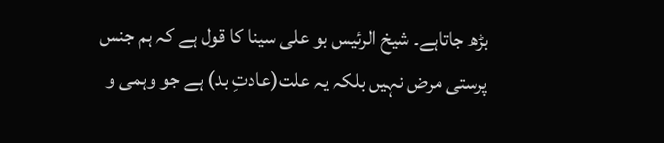بڑھ جاتاہے۔ شیخ الرئیس بو علی سینا کا قول ہے کہ ہم جنس پرستی مرض نہیں بلکہ یہ علت(عادتِ بد) ہے جو وہمی و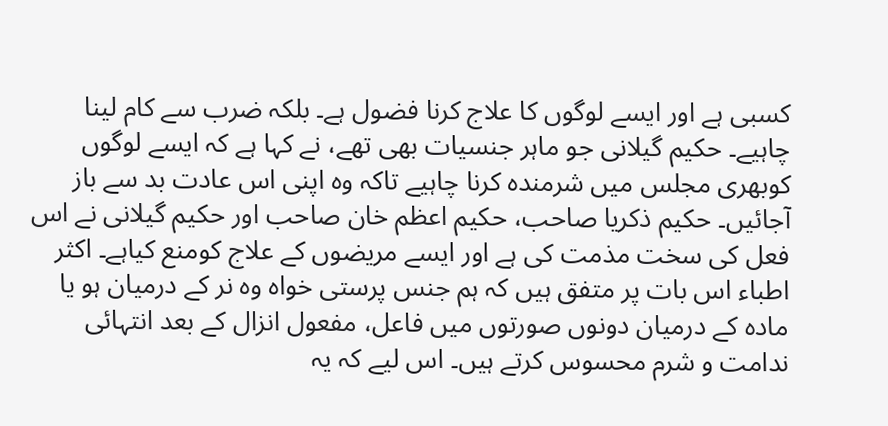کسبی ہے اور ایسے لوگوں کا علاج کرنا فضول ہے۔ بلکہ ضرب سے کام لینا چاہیے۔ حکیم گیلانی جو ماہر جنسیات بھی تھے، نے کہا ہے کہ ایسے لوگوں کوبھری مجلس میں شرمندہ کرنا چاہیے تاکہ وہ اپنی اس عادت بد سے باز آجائیں۔ حکیم ذکریا صاحب، حکیم اعظم خان صاحب اور حکیم گیلانی نے اس فعل کی سخت مذمت کی ہے اور ایسے مریضوں کے علاج کومنع کیاہے۔ اکثر اطباء اس بات پر متفق ہیں کہ ہم جنس پرستی خواہ وہ نر کے درمیان ہو یا مادہ کے درمیان دونوں صورتوں میں فاعل، مفعول انزال کے بعد انتہائی ندامت و شرم محسوس کرتے ہیں۔ اس لیے کہ یہ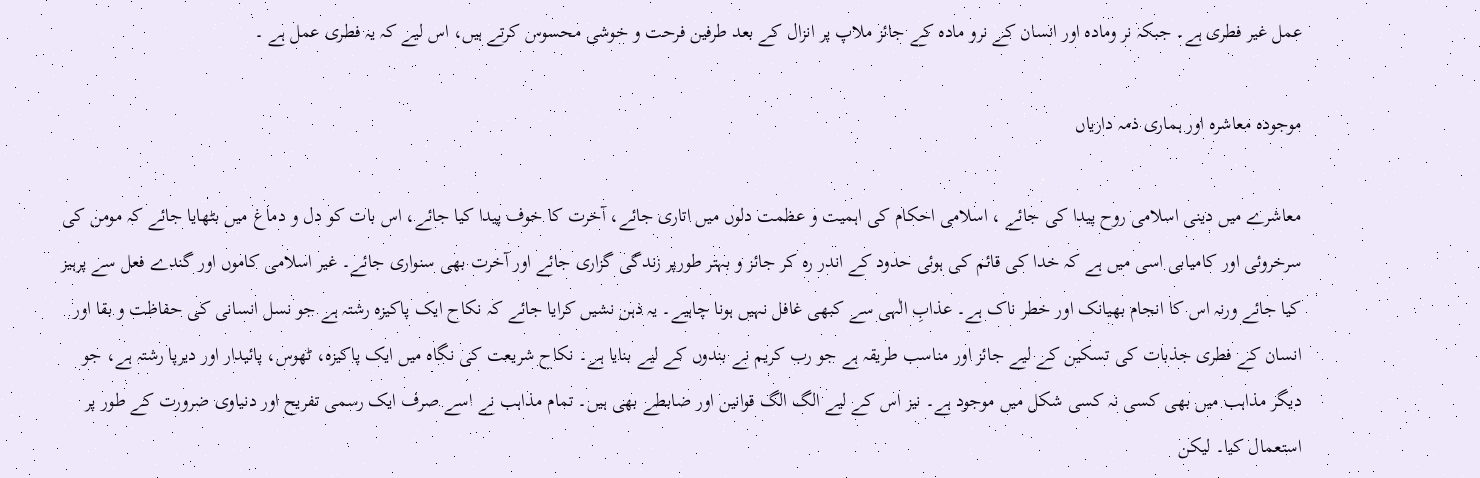عمل غیر فطری ہے۔ جبکہ نر ومادہ اور انسان کے نرو مادہ کے جائز ملاپ پر انزال کے بعد طرفین فرحت و خوشی محسوس کرتے ہیں، اس لیے کہ یہ فطری عمل ہے ۔

موجودہ معاشرہ اور ہماری ذمہ داریاں

معاشرے میں دینی اسلامی روح پیدا کی جائے ، اسلامی احکام کی اہمیت و عظمت دلوں میں اتاری جائے، آخرت کا خوف پیدا کیا جائے، اس بات کو دل و دماغ میں بٹھایا جائے کہ مومن کی سرخروئی اور کامیابی اسی میں ہے کہ خدا کی قائم کی ہوئی حدود کے اندر رہ کر جائز و بہتر طورپر زندگی گزاری جائے اور آخرت بھی سنواری جائے۔ غیر اسلامی کاموں اور گندے فعل سے پرہیز کیا جائے ورنہ اس کا انجام بھیانک اور خطر ناک ہے۔ عذابِ الٰہی سے کبھی غافل نہیں ہونا چاہیے۔ یہ ذہن نشیں کرایا جائے کہ نکاح ایک پاکیزہ رشتہ ہے جو نسل انسانی کی حفاظت و بقا اور انسان کے فطری جذبات کی تسکین کے لیے جائز اور مناسب طریقہ ہے جو رب کریم نے بندوں کے لیے بنایا ہے۔ نکاح شریعت کی نگاہ میں ایک پاکیزہ، ٹھوس، پائیدار اور دیرپا رشتہ ہے، جو دیگر مذاہب میں بھی کسی نہ کسی شکل میں موجود ہے۔ نیز اس کے لیے الگ الگ قوانین اور ضابطے بھی ہیں۔ تمام مذاہب نے اسے صرف ایک رسمی تفریح اور دنیاوی ضرورت کے طور پر استعمال کیا۔ لیکن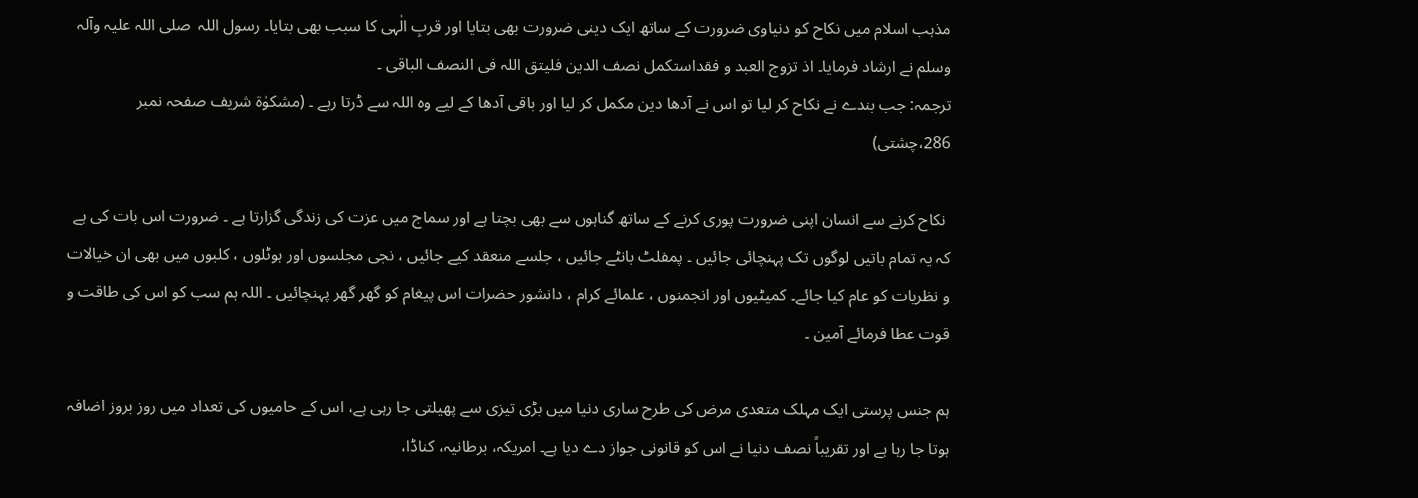مذہب اسلام میں نکاح کو دنیاوی ضرورت کے ساتھ ایک دینی ضرورت بھی بتایا اور قربِ الٰہی کا سبب بھی بتایا۔ رسول اللہ  صلی اللہ عليہ وآلہ وسلم نے ارشاد فرمایا۔ اذ تزوج العبد و فقداستکمل نصف الدین فلیتق اللہ فی النصف الباقی ۔
ترجمہ: جب بندے نے نکاح کر لیا تو اس نے آدھا دین مکمل کر لیا اور باقی آدھا کے لیے وہ اللہ سے ڈرتا رہے ۔ (مشکوٰۃ شریف صفحہ نمبر 286،چشتی)

 نکاح کرنے سے انسان اپنی ضرورت پوری کرنے کے ساتھ گناہوں سے بھی بچتا ہے اور سماج میں عزت کی زندگی گزارتا ہے ۔ ضرورت اس بات کی ہے کہ یہ تمام باتیں لوگوں تک پہنچائی جائیں ۔ پمفلٹ بانٹے جائیں ، جلسے منعقد کیے جائیں ، نجی مجلسوں اور ہوٹلوں ، کلبوں میں بھی ان خیالات و نظریات کو عام کیا جائے۔ کمیٹیوں اور انجمنوں ، علمائے کرام ، دانشور حضرات اس پیغام کو گھر گھر پہنچائیں ۔ اللہ ہم سب کو اس کی طاقت و قوت عطا فرمائے آمین ۔

ہم جنس پرستی ایک مہلک متعدی مرض کی طرح ساری دنیا میں بڑی تیزی سے پھیلتی جا رہی ہے، اس کے حامیوں کی تعداد میں روز بروز اضافہ ہوتا جا رہا ہے اور تقریباً نصف دنیا نے اس کو قانونی جواز دے دیا ہے۔ امریکہ، برطانیہ، کناڈا،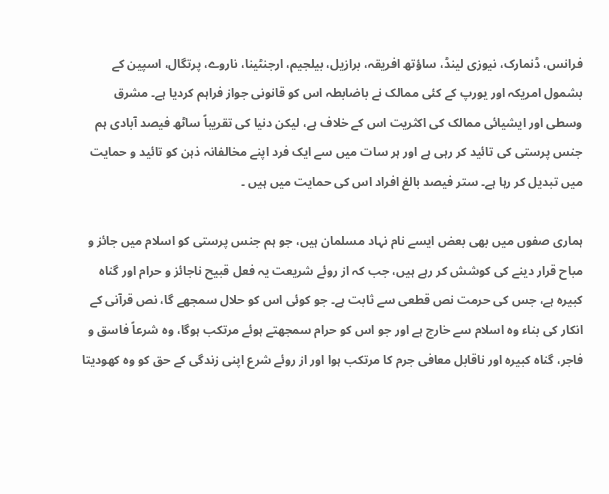فرانس، ڈنمارک، نیوزی لینڈ، ساؤتھ افریقہ، برازیل، بیلجیم، ارجنٹینا، ناروے، پرتگال، اسپین کے بشمول امریکہ اور یورپ کے کئی ممالک نے باضابطہ اس کو قانونی جواز فراہم کردیا ہے۔ مشرق وسطی اور ایشیائی ممالک کی اکثریت اس کے خلاف ہے، لیکن دنیا کی تقریباً ساٹھ فیصد آبادی ہم جنس پرستی کی تائید کر رہی ہے اور ہر سات میں سے ایک فرد اپنے مخالفانہ ذہن کو تائید و حمایت میں تبدیل کر رہا ہے۔ ستر فیصد بالغ افراد اس کی حمایت میں ہیں ۔

ہماری صفوں میں بھی بعض ایسے نام نہاد مسلمان ہیں، جو ہم جنس پرستی کو اسلام میں جائز و مباح قرار دینے کی کوشش کر رہے ہیں، جب کہ از روئے شریعت یہ فعل قبیح ناجائز و حرام اور گناہ کبیرہ ہے، جس کی حرمت نص قطعی سے ثابت ہے۔ جو کوئی اس کو حلال سمجھے گا، نص قرآنی کے انکار کی بناء وہ اسلام سے خارج ہے اور جو اس کو حرام سمجھتے ہوئے مرتکب ہوگا، وہ شرعاً فاسق و فاجر، گناہ کبیرہ اور ناقابل معافی جرم کا مرتکب ہوا اور از روئے شرع اپنی زندگی کے حق کو وہ کھودیتا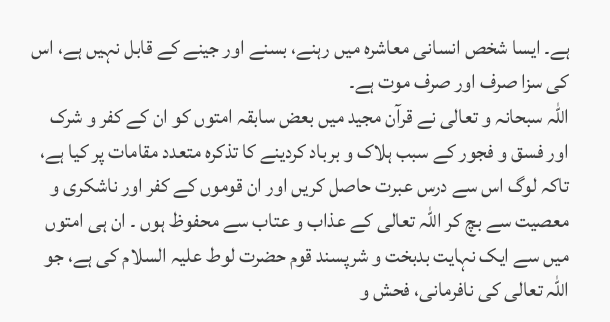ہے۔ ایسا شخص انسانی معاشرہ میں رہنے، بسنے اور جینے کے قابل نہیں ہے، اس کی سزا صرف اور صرف موت ہے۔
اللہ سبحانہ و تعالی نے قرآن مجید میں بعض سابقہ امتوں کو ان کے کفر و شرک اور فسق و فجور کے سبب ہلاک و برباد کردینے کا تذکرہ متعدد مقامات پر کیا ہے، تاکہ لوگ اس سے درس عبرت حاصل کریں اور ان قوموں کے کفر اور ناشکری و معصیت سے بچ کر اللہ تعالی کے عذاب و عتاب سے محفوظ ہوں ۔ ان ہی امتوں میں سے ایک نہایت بدبخت و شرپسند قوم حضرت لوط علیہ السلام کی ہے، جو اللہ تعالی کی نافرمانی، فحش و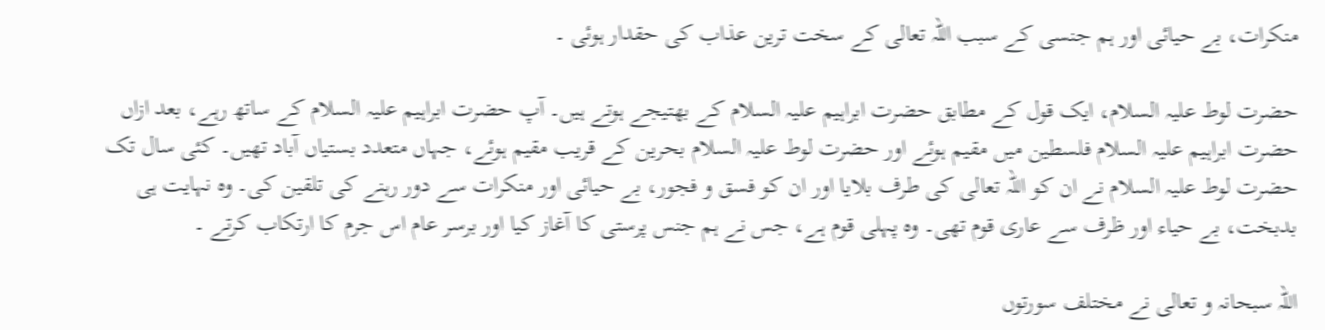منکرات، بے حیائی اور ہم جنسی کے سبب اللہ تعالی کے سخت ترین عذاب کی حقدار ہوئی ۔

حضرت لوط علیہ السلام، ایک قول کے مطابق حضرت ابراہیم علیہ السلام کے بھتیجے ہوتے ہیں۔ آپ حضرت ابراہیم علیہ السلام کے ساتھ رہے، بعد ازاں حضرت ابراہیم علیہ السلام فلسطین میں مقیم ہوئے اور حضرت لوط علیہ السلام بحرین کے قریب مقیم ہوئے، جہاں متعدد بستیاں آباد تھیں۔ کئی سال تک حضرت لوط علیہ السلام نے ان کو اللہ تعالی کی طرف بلایا اور ان کو فسق و فجور، بے حیائی اور منکرات سے دور رہنے کی تلقین کی۔ وہ نہایت ہی بدبخت، بے حیاء اور ظرف سے عاری قوم تھی۔ وہ پہلی قوم ہے، جس نے ہم جنس پرستی کا آغاز کیا اور برسر عام اس جرم کا ارتکاب کرتے ۔

اللہ سبحانہ و تعالی نے مختلف سورتوں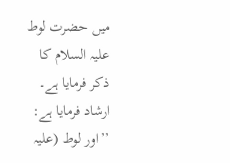میں حضرت لوط علیہ السلام کا ذکر فرمایا ہے۔ ارشاد فرمایا ہے: ’’اور لوط (علیہ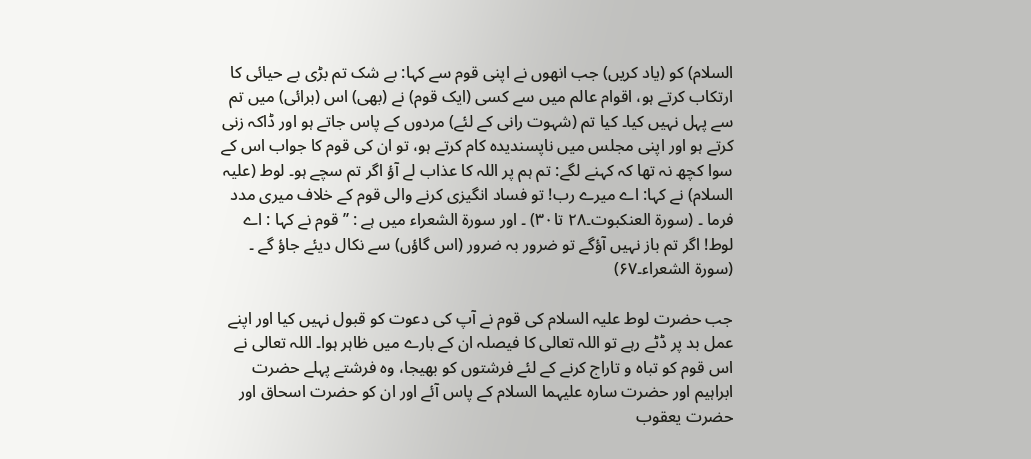السلام) کو (یاد کریں) جب انھوں نے اپنی قوم سے کہا: بے شک تم بڑی بے حیائی کا ارتکاب کرتے ہو، اقوام عالم میں سے کسی (ایک قوم) نے (بھی) اس (برائی) میں تم سے پہل نہیں کیا۔ کیا تم (شہوت رانی کے لئے) مردوں کے پاس جاتے ہو اور ڈاکہ زنی کرتے ہو اور اپنی مجلس میں ناپسندیدہ کام کرتے ہو، تو ان کی قوم کا جواب اس کے سوا کچھ نہ تھا کہ کہنے لگے: تم ہم پر اللہ کا عذاب لے آؤ اگر تم سچے ہو۔ لوط (علیہ السلام) نے کہا: اے میرے رب! تو فساد انگیزی کرنے والی قوم کے خلاف میری مدد فرما ۔ (سورۃ العنکبوت۔۲۸ تا۳۰) ۔ اور سورۃ الشعراء میں ہے : ’’قوم نے کہا : اے لوط! اگر تم باز نہیں آؤگے تو ضرور بہ ضرور (اس گاؤں) سے نکال دیئے جاؤ گے ۔ (سورۃ الشعراء۔۶۷)

جب حضرت لوط علیہ السلام کی قوم نے آپ کی دعوت کو قبول نہیں کیا اور اپنے عمل بد پر ڈٹے رہے تو اللہ تعالی کا فیصلہ ان کے بارے میں ظاہر ہوا۔ اللہ تعالی نے اس قوم کو تباہ و تاراج کرنے کے لئے فرشتوں کو بھیجا، وہ فرشتے پہلے حضرت ابراہیم اور حضرت سارہ علیہما السلام کے پاس آئے اور ان کو حضرت اسحاق اور حضرت یعقوب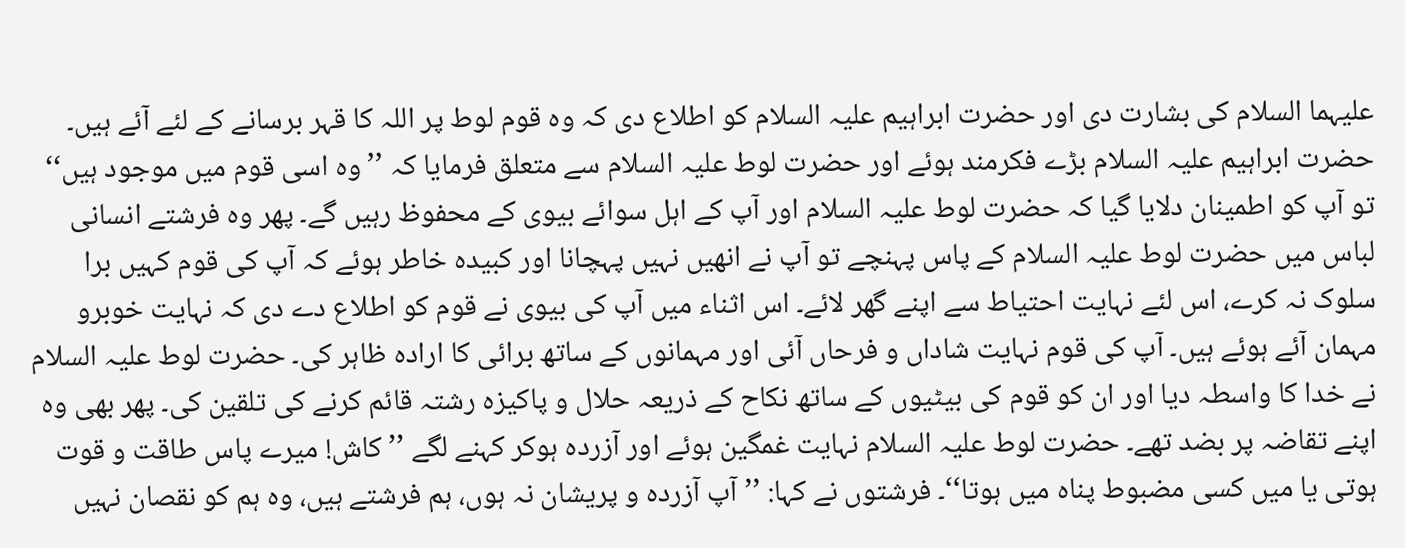علیہما السلام کی بشارت دی اور حضرت ابراہیم علیہ السلام کو اطلاع دی کہ وہ قوم لوط پر اللہ کا قہر برسانے کے لئے آئے ہیں۔ حضرت ابراہیم علیہ السلام بڑے فکرمند ہوئے اور حضرت لوط علیہ السلام سے متعلق فرمایا کہ ’’وہ اسی قوم میں موجود ہیں‘‘ تو آپ کو اطمینان دلایا گیا کہ حضرت لوط علیہ السلام اور آپ کے اہل سوائے بیوی کے محفوظ رہیں گے۔ پھر وہ فرشتے انسانی لباس میں حضرت لوط علیہ السلام کے پاس پہنچے تو آپ نے انھیں نہیں پہچانا اور کبیدہ خاطر ہوئے کہ آپ کی قوم کہیں برا سلوک نہ کرے، اس لئے نہایت احتیاط سے اپنے گھر لائے۔ اس اثناء میں آپ کی بیوی نے قوم کو اطلاع دے دی کہ نہایت خوبرو مہمان آئے ہوئے ہیں۔ آپ کی قوم نہایت شاداں و فرحاں آئی اور مہمانوں کے ساتھ برائی کا ارادہ ظاہر کی۔ حضرت لوط علیہ السلام نے خدا کا واسطہ دیا اور ان کو قوم کی بیٹیوں کے ساتھ نکاح کے ذریعہ حلال و پاکیزہ رشتہ قائم کرنے کی تلقین کی۔ پھر بھی وہ اپنے تقاضہ پر بضد تھے۔ حضرت لوط علیہ السلام نہایت غمگین ہوئے اور آزردہ ہوکر کہنے لگے ’’کاش! میرے پاس طاقت و قوت ہوتی یا میں کسی مضبوط پناہ میں ہوتا‘‘۔ فرشتوں نے کہا: ’’آپ آزردہ و پریشان نہ ہوں، ہم فرشتے ہیں، وہ ہم کو نقصان نہیں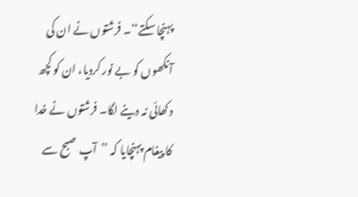پہنچا سکتے‘‘۔ فرشتوں نے ان کی آنکھوں کو بے نور کردیا، ان کو کچھ دکھائی نہ دینے لگا۔ فرشتوں نے خدا کا پیغام پہنچایا کہ ’’آپ صبح سے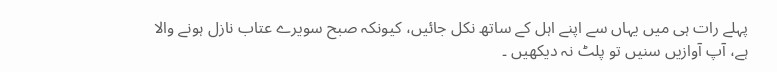پہلے رات ہی میں یہاں سے اپنے اہل کے ساتھ نکل جائیں، کیونکہ صبح سویرے عتاب نازل ہونے والا ہے، آپ آوازیں سنیں تو پلٹ نہ دیکھیں ۔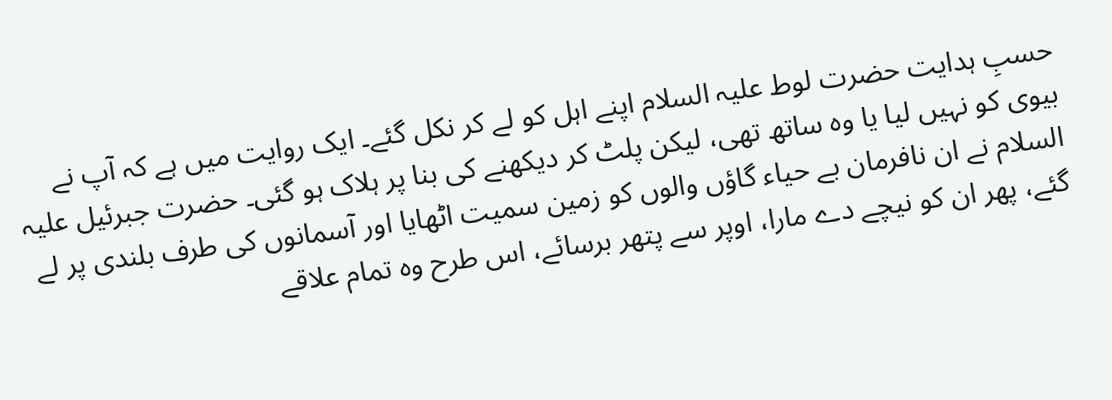حسبِ ہدایت حضرت لوط علیہ السلام اپنے اہل کو لے کر نکل گئے۔ ایک روایت میں ہے کہ آپ نے بیوی کو نہیں لیا یا وہ ساتھ تھی، لیکن پلٹ کر دیکھنے کی بنا پر ہلاک ہو گئی۔ حضرت جبرئیل علیہ السلام نے ان نافرمان بے حیاء گاؤں والوں کو زمین سمیت اٹھایا اور آسمانوں کی طرف بلندی پر لے گئے، پھر ان کو نیچے دے مارا، اوپر سے پتھر برسائے، اس طرح وہ تمام علاقے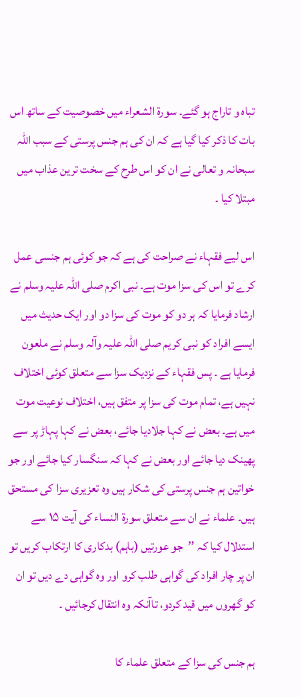تباہ و تاراج ہو گئے۔ سورۃ الشعراء میں خصوصیت کے ساتھ اس بات کا ذکر کیا گیا ہے کہ ان کی ہم جنس پرستی کے سبب اللہ سبحانہ و تعالی نے ان کو اس طرح کے سخت ترین عذاب میں مبتلا کیا ۔

اس لیے فقہاء نے صراحت کی ہے کہ جو کوئی ہم جنسی عمل کرے تو اس کی سزا موت ہے۔ نبی اکرم صلی اللہ علیہ وسلم نے ارشاد فرمایا کہ ہر دو کو موت کی سزا دو اور ایک حدیث میں ایسے افراد کو نبی کریم صلی اللہ عليہ وآلہ وسلم نے ملعون فرمایا ہے ۔ پس فقہاء کے نزدیک سزا سے متعلق کوئی اختلاف نہیں ہے، تمام موت کی سزا پر متفق ہیں، اختلاف نوعیت موت میں ہے۔ بعض نے کہا جلادیا جائے، بعض نے کہا پہاڑ پر سے پھینک دیا جائے اور بعض نے کہا کہ سنگسار کیا جائے اور جو خواتین ہم جنس پرستی کی شکار ہیں وہ تعزیری سزا کی مستحق ہیں۔ علماء نے ان سے متعلق سورۃ النساء کی آیت ۱۵ سے استدلال کیا کہ ’’جو عورتیں (باہم) بدکاری کا ارتکاب کریں تو ان پر چار افراد کی گواہی طلب کرو اور وہ گواہی دے دیں تو ان کو گھروں میں قید کردو، تاآنکہ وہ انتقال کرجائیں ۔

ہم جنس کی سزا کے متعلق علماء کا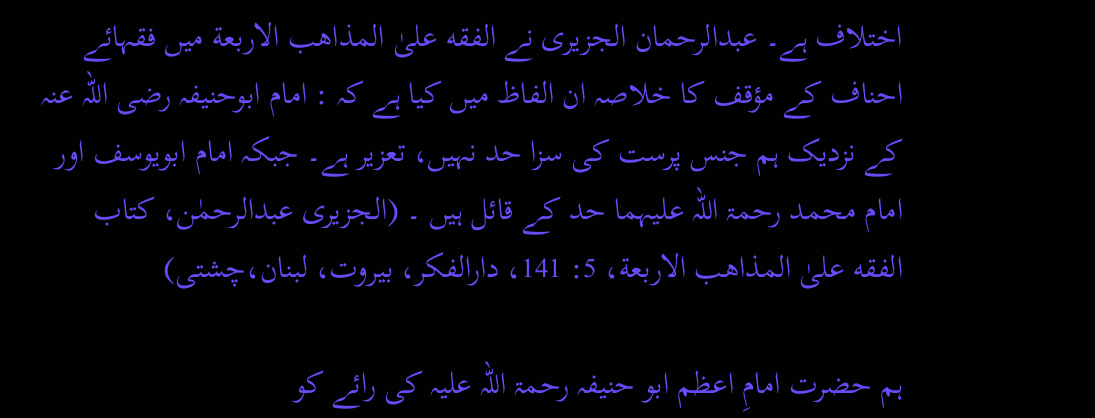اختلاف ہے۔ عبدالرحمان الجزیری نے الفقه علیٰ المذاهب الاربعة میں فقہائے احناف کے مؤقف کا خلاصہ ان الفاظ میں کیا ہے کہ : امام ابوحنیفہ رضی اللہ عنہ کے نزدیک ہم جنس پرست کی سزا حد نہیں، تعزیر ہے۔ جبکہ امام ابویوسف اور امام محمد رحمۃ اللہ علیہما حد کے قائل ہیں ۔ (الجزيری عبدالرحمٰن، کتاب الفقه علیٰ المذاهب الاربعة، 5: 141، دارالفکر، بيروت، لبنان،چشتی)

ہم حضرت امامِ اعظم ابو حنیفہ رحمۃ اللہ علیہ کی رائے کو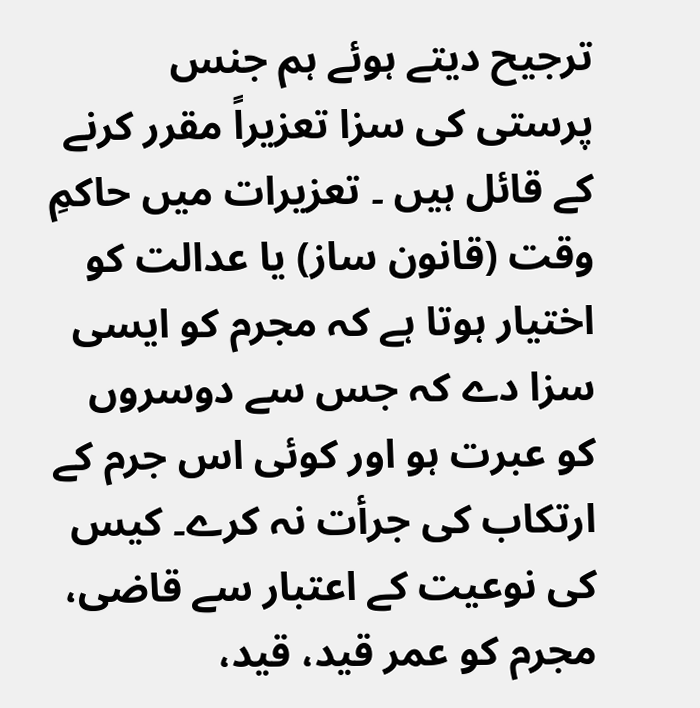ترجیح دیتے ہوئے ہم جنس پرستی کی سزا تعزیراً مقرر کرنے کے قائل ہیں ۔ تعزیرات میں حاکمِ وقت (قانون ساز) یا عدالت کو اختیار ہوتا ہے کہ مجرم کو ایسی سزا دے کہ جس سے دوسروں کو عبرت ہو اور کوئی اس جرم کے ارتکاب کی جرأت نہ کرے۔ کیس کی نوعیت کے اعتبار سے قاضی، مجرم کو عمر قید، قید،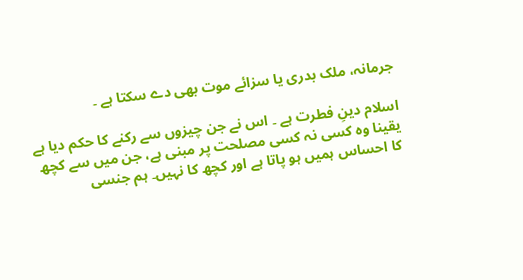جرمانہ، ملک بدری یا سزائے موت بھی دے سکتا ہے ۔

اسلام دینِ فطرت ہے ۔ اس نے جن چیزوں سے رکنے کا حکم دیا ہے یقینا وہ کسی نہ کسی مصلحت پر مبنی ہے، جن میں سے کچھ کا احساس ہمیں ہو پاتا ہے اور کچھ کا نہیں۔ ہم جنسی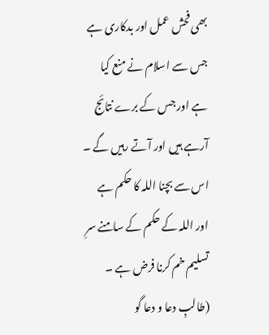بھی فحش عمل اور بدکاری ہے جس سے اسلام نے منع کیا ہے اور جس کے برے نتائج آرہے ہیں اور آتے رہیں گے ۔ اس سے بچنا اللہ کا حکم ہے اور اللہ کے حکم کے سامنے سرِ تسلیم خم کرنا فرض ہے ۔ (طالبِ دعا و دعا گو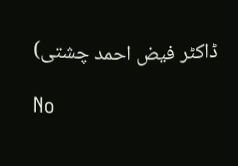ڈاکٹر فیض احمد چشتی)

No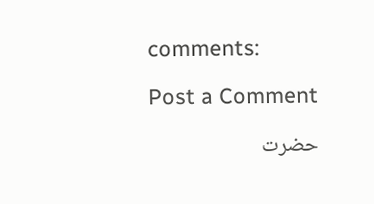comments:

Post a Comment

حضرت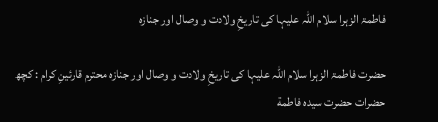فاطمۃ الزہرا سلام اللہ علیہا کی تاریخِ ولادت و وصال اور جنازہ

حضرت فاطمۃ الزہرا سلام اللہ علیہا کی تاریخِ ولادت و وصال اور جنازہ محترم قارئینِ کرام : کچھ حضرات حضرت سیدہ فاطمة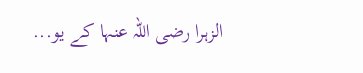الزہرا رضی اللہ عنہا کے یو...